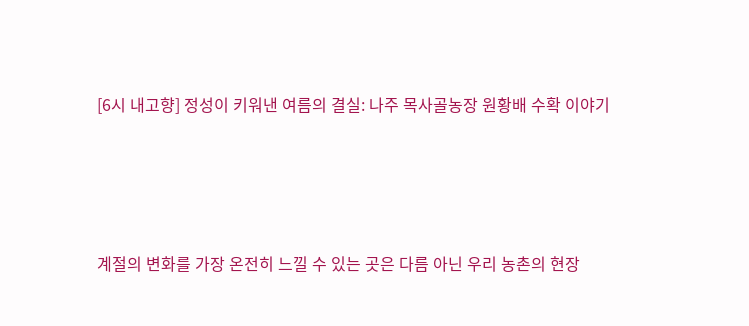[6시 내고향] 정성이 키워낸 여름의 결실: 나주 목사골농장 원황배 수확 이야기




계절의 변화를 가장 온전히 느낄 수 있는 곳은 다름 아닌 우리 농촌의 현장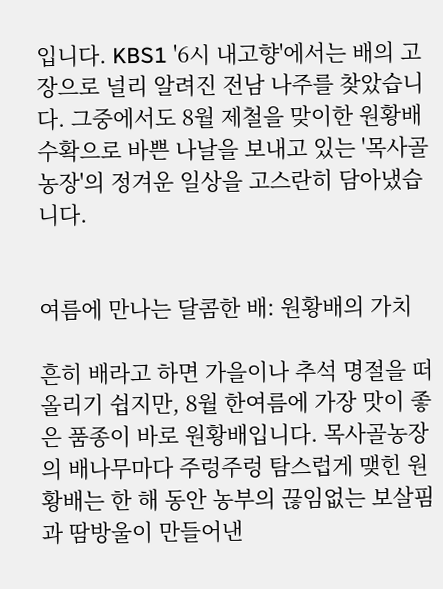입니다. KBS1 '6시 내고향'에서는 배의 고장으로 널리 알려진 전남 나주를 찾았습니다. 그중에서도 8월 제철을 맞이한 원황배 수확으로 바쁜 나날을 보내고 있는 '목사골농장'의 정겨운 일상을 고스란히 담아냈습니다.


여름에 만나는 달콤한 배: 원황배의 가치

흔히 배라고 하면 가을이나 추석 명절을 떠올리기 쉽지만, 8월 한여름에 가장 맛이 좋은 품종이 바로 원황배입니다. 목사골농장의 배나무마다 주렁주렁 탐스럽게 맺힌 원황배는 한 해 동안 농부의 끊임없는 보살핌과 땀방울이 만들어낸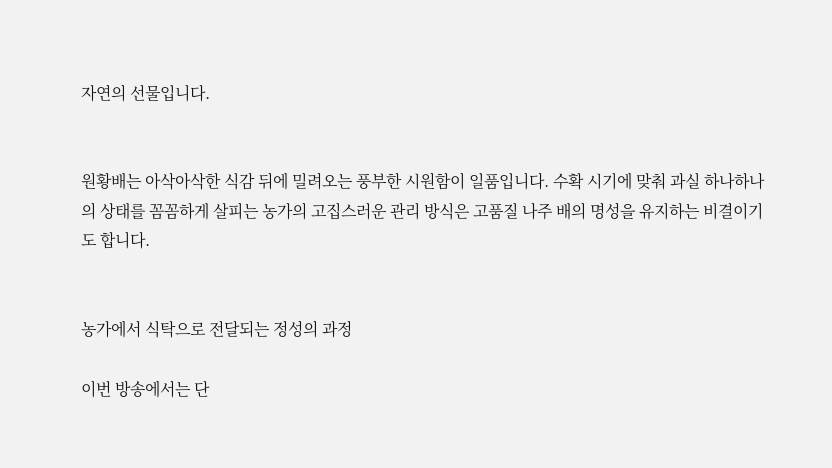자연의 선물입니다.


원황배는 아삭아삭한 식감 뒤에 밀려오는 풍부한 시원함이 일품입니다. 수확 시기에 맞춰 과실 하나하나의 상태를 꼼꼼하게 살피는 농가의 고집스러운 관리 방식은 고품질 나주 배의 명성을 유지하는 비결이기도 합니다.


농가에서 식탁으로 전달되는 정성의 과정

이번 방송에서는 단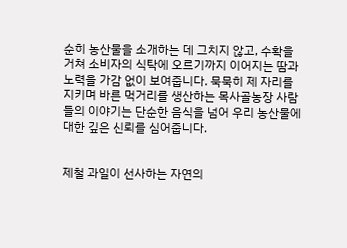순히 농산물을 소개하는 데 그치지 않고, 수확을 거쳐 소비자의 식탁에 오르기까지 이어지는 땀과 노력을 가감 없이 보여줍니다. 묵묵히 제 자리를 지키며 바른 먹거리를 생산하는 목사골농장 사람들의 이야기는 단순한 음식을 넘어 우리 농산물에 대한 깊은 신뢰를 심어줍니다.


제철 과일이 선사하는 자연의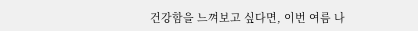건강함을 느껴보고 싶다면, 이번 여름 나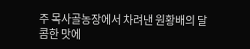주 목사골농장에서 차려낸 원황배의 달콤한 맛에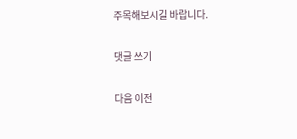주목해보시길 바랍니다.

댓글 쓰기

다음 이전